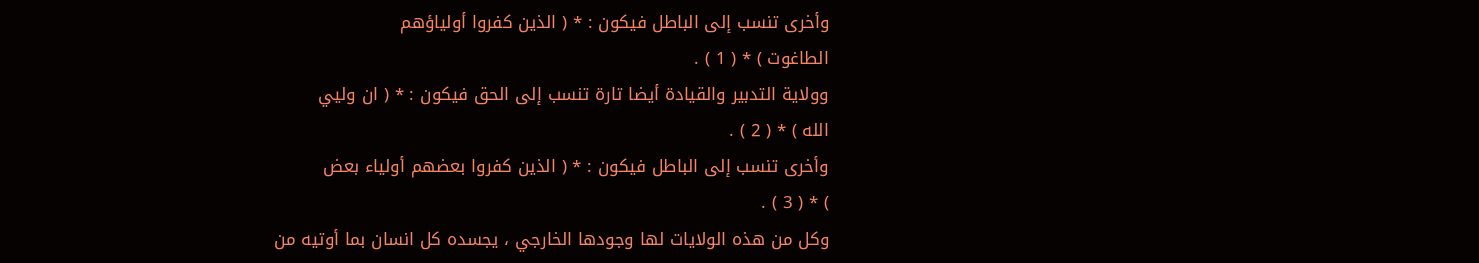وأخرى تنسب إلى الباطل فيكون : * ( الذين كفروا أولياؤهم
الطاغوت ) * ( 1 ) .
وولاية التدبير والقيادة أيضا تارة تنسب إلى الحق فيكون : * ( ان وليي
الله ) * ( 2 ) .
وأخرى تنسب إلى الباطل فيكون : * ( الذين كفروا بعضهم أولياء بعض
) * ( 3 ) .
وكل من هذه الولايات لها وجودها الخارجي ، يجسده كل انسان بما أوتيه من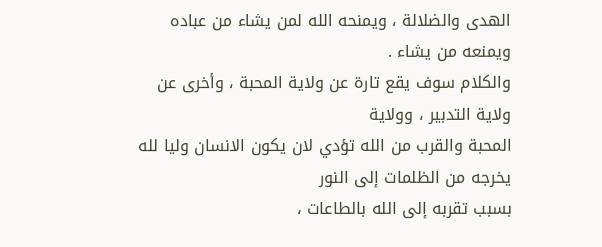الهدى والضلالة ، ويمنحه الله لمن يشاء من عباده ويمنعه من يشاء .
والكلام سوف يقع تارة عن ولاية المحبة ، وأخرى عن ولاية التدبير ، وولاية
المحبة والقرب من الله تؤدي لان يكون الانسان وليا لله يخرجه من الظلمات إلى النور
بسبب تقربه إلى الله بالطاعات ،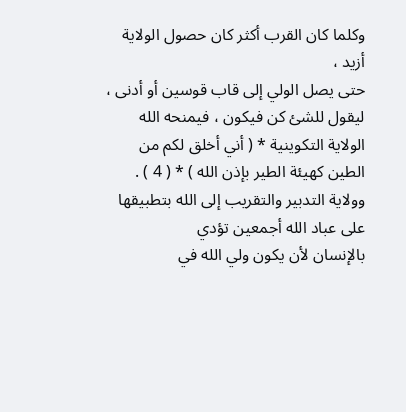وكلما كان القرب أكثر كان حصول الولاية أزيد ،
حتى يصل الولي إلى قاب قوسين أو أدنى ، ليقول للشئ كن فيكون ، فيمنحه الله
الولاية التكوينية * ( أني أخلق لكم من الطين كهيئة الطير بإذن الله ) * ( 4 ) .
وولاية التدبير والتقريب إلى الله بتطبيقها على عباد الله أجمعين تؤدي
بالإنسان لأن يكون ولي الله في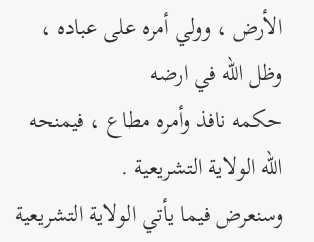الأرض ، وولي أمره على عباده ، وظل الله في ارضه
حكمه نافذ وأمره مطاع ، فيمنحه الله الولاية التشريعية .
وسنعرض فيما يأتي الولاية التشريعية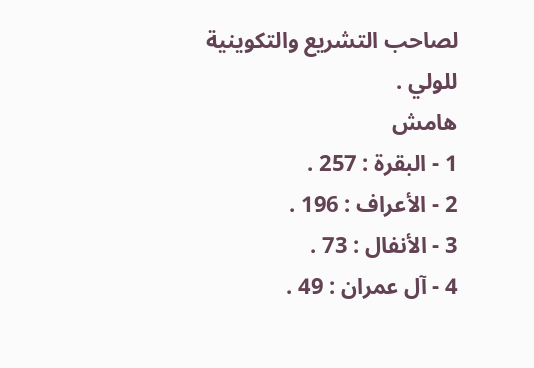لصاحب التشريع والتكوينية للولي .
هامش
1 - البقرة : 257 .
2 - الأعراف : 196 .
3 - الأنفال : 73 .
4 - آل عمران : 49 .